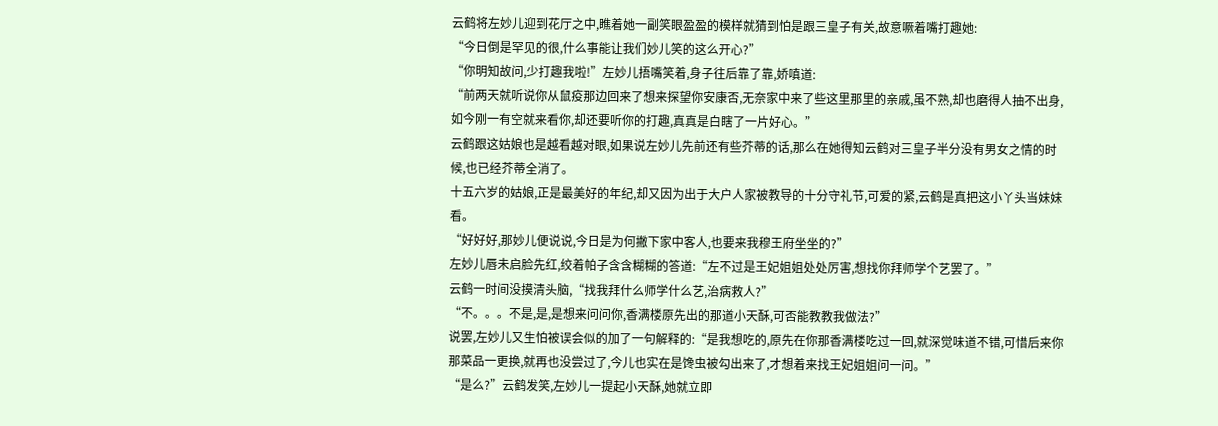云鹤将左妙儿迎到花厅之中,瞧着她一副笑眼盈盈的模样就猜到怕是跟三皇子有关,故意噘着嘴打趣她:
“今日倒是罕见的很,什么事能让我们妙儿笑的这么开心?”
“你明知故问,少打趣我啦!”左妙儿捂嘴笑着,身子往后靠了靠,娇嗔道:
“前两天就听说你从鼠疫那边回来了想来探望你安康否,无奈家中来了些这里那里的亲戚,虽不熟,却也磨得人抽不出身,如今刚一有空就来看你,却还要听你的打趣,真真是白瞎了一片好心。”
云鹤跟这姑娘也是越看越对眼,如果说左妙儿先前还有些芥蒂的话,那么在她得知云鹤对三皇子半分没有男女之情的时候,也已经芥蒂全消了。
十五六岁的姑娘,正是最美好的年纪,却又因为出于大户人家被教导的十分守礼节,可爱的紧,云鹤是真把这小丫头当妹妹看。
“好好好,那妙儿便说说,今日是为何撇下家中客人,也要来我穆王府坐坐的?”
左妙儿唇未启脸先红,绞着帕子含含糊糊的答道:“左不过是王妃姐姐处处厉害,想找你拜师学个艺罢了。”
云鹤一时间没摸清头脑,“找我拜什么师学什么艺,治病救人?”
“不。。。不是,是,是想来问问你,香满楼原先出的那道小天酥,可否能教教我做法?”
说罢,左妙儿又生怕被误会似的加了一句解释的:“是我想吃的,原先在你那香满楼吃过一回,就深觉味道不错,可惜后来你那菜品一更换,就再也没尝过了,今儿也实在是馋虫被勾出来了,才想着来找王妃姐姐问一问。”
“是么?”云鹤发笑,左妙儿一提起小天酥,她就立即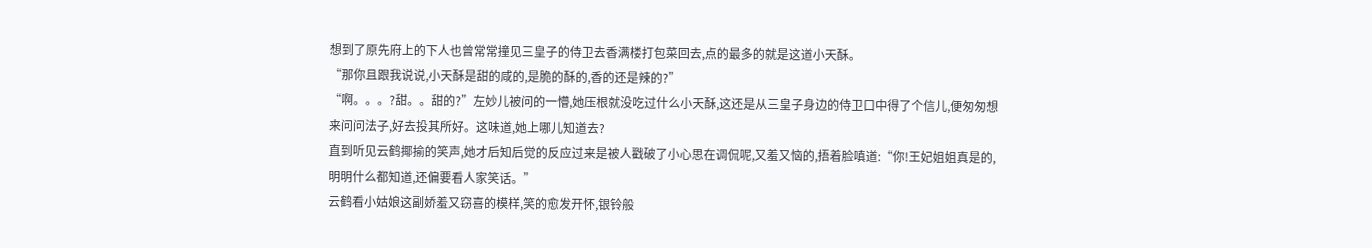想到了原先府上的下人也曾常常撞见三皇子的侍卫去香满楼打包菜回去,点的最多的就是这道小天酥。
“那你且跟我说说,小天酥是甜的咸的,是脆的酥的,香的还是辣的?”
“啊。。。?甜。。甜的?”左妙儿被问的一懵,她压根就没吃过什么小天酥,这还是从三皇子身边的侍卫口中得了个信儿,便匆匆想来问问法子,好去投其所好。这味道,她上哪儿知道去?
直到听见云鹤揶揄的笑声,她才后知后觉的反应过来是被人戳破了小心思在调侃呢,又羞又恼的,捂着脸嗔道:“你!王妃姐姐真是的,明明什么都知道,还偏要看人家笑话。”
云鹤看小姑娘这副娇羞又窃喜的模样,笑的愈发开怀,银铃般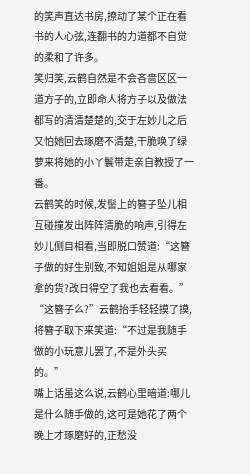的笑声直达书房,撩动了某个正在看书的人心弦,连翻书的力道都不自觉的柔和了许多。
笑归笑,云鹤自然是不会吝啬区区一道方子的,立即命人将方子以及做法都写的清清楚楚的,交于左妙儿之后又怕她回去琢磨不清楚,干脆唤了绿萝来将她的小丫鬟带走亲自教授了一番。
云鹤笑的时候,发髻上的簪子坠儿相互碰撞发出阵阵清脆的响声,引得左妙儿侧目相看,当即脱口赞道:“这簪子做的好生别致,不知姐姐是从哪家拿的货?改日得空了我也去看看。”
“这簪子么?”云鹤抬手轻轻摸了摸,将簪子取下来笑道:“不过是我随手做的小玩意儿罢了,不是外头买的。”
嘴上话虽这么说,云鹤心里暗道:哪儿是什么随手做的,这可是她花了两个晚上才琢磨好的,正愁没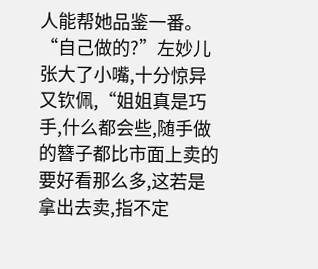人能帮她品鉴一番。
“自己做的?”左妙儿张大了小嘴,十分惊异又钦佩,“姐姐真是巧手,什么都会些,随手做的簪子都比市面上卖的要好看那么多,这若是拿出去卖,指不定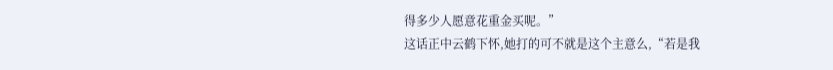得多少人愿意花重金买呢。”
这话正中云鹤下怀,她打的可不就是这个主意么,“若是我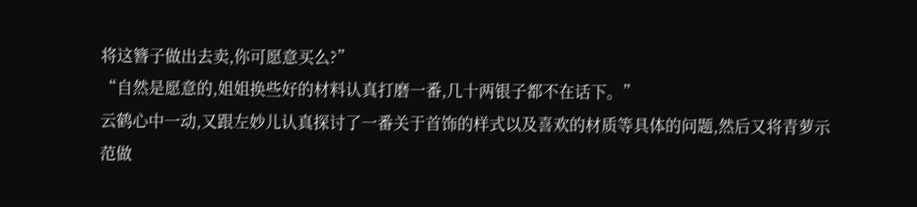将这簪子做出去卖,你可愿意买么?”
“自然是愿意的,姐姐换些好的材料认真打磨一番,几十两银子都不在话下。”
云鹤心中一动,又跟左妙儿认真探讨了一番关于首饰的样式以及喜欢的材质等具体的问题,然后又将青萝示范做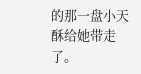的那一盘小天酥给她带走了。